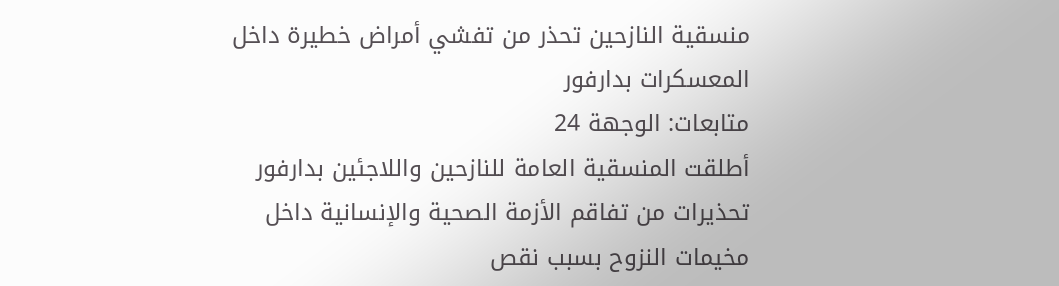منسقية النازحين تحذر من تفشي أمراض خطيرة داخل المعسكرات بدارفور
متابعات: الوجهة 24
أطلقت المنسقية العامة للنازحين واللاجئين بدارفور تحذيرات من تفاقم الأزمة الصحية والإنسانية داخل مخيمات النزوح بسبب نقص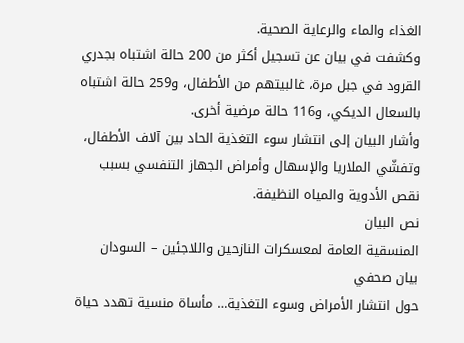الغذاء والماء والرعاية الصحية.
وكشفت في بيان عن تسجيل أكثر من 200 حالة اشتباه بجدري القرود في جبل مرة، غالبيتهم من الأطفال، و259 حالة اشتباه بالسعال الديكي، و116 حالة مرضية أخرى.
وأشار البيان إلى انتشار سوء التغذية الحاد بين آلاف الأطفال، وتفشّي الملاريا والإسهال وأمراض الجهاز التنفسي بسبب نقص الأدوية والمياه النظيفة.
نص البيان
المنسقية العامة لمعسكرات النازحين واللاجئين – السودان
بيان صحفي
حول انتشار الأمراض وسوء التغذية… مأساة منسية تهدد حياة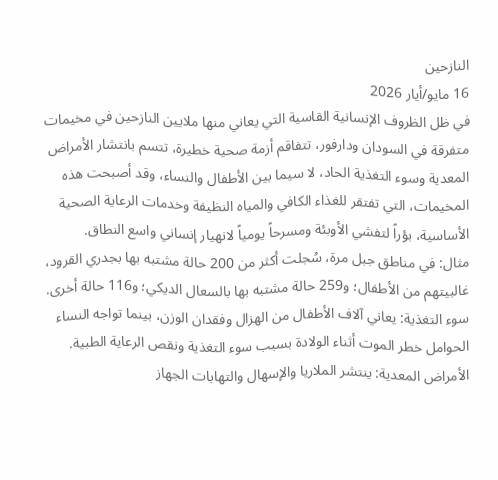النازحين
16 مايو/أيار 2026
في ظل الظروف الإنسانية القاسية التي يعاني منها ملايين النازحين في مخيمات متفرقة في السودان ودارفور، تتفاقم أزمة صحية خطيرة، تتسم بانتشار الأمراض المعدية وسوء التغذية الحاد، لا سيما بين الأطفال والنساء، وقد أصبحت هذه المخيمات، التي تفتقر للغذاء الكافي والمياه النظيفة وخدمات الرعاية الصحية الأساسية، بؤراً لتفشي الأوبئة ومسرحاً يومياً لانهيار إنساني واسع النطاق.
مثال: في مناطق جبل مرة، سُجلت أكثر من 200 حالة مشتبه بها بجدري القرود، غالبيتهم من الأطفال؛ و259 حالة مشتبه بها بالسعال الديكي؛ و116 حالة أخرى.
سوء التغذية: يعاني آلاف الأطفال من الهزال وفقدان الوزن، بينما تواجه النساء الحوامل خطر الموت أثناء الولادة بسبب سوء التغذية ونقص الرعاية الطبية. الأمراض المعدية: ينتشر الملاريا والإسهال والتهابات الجهاز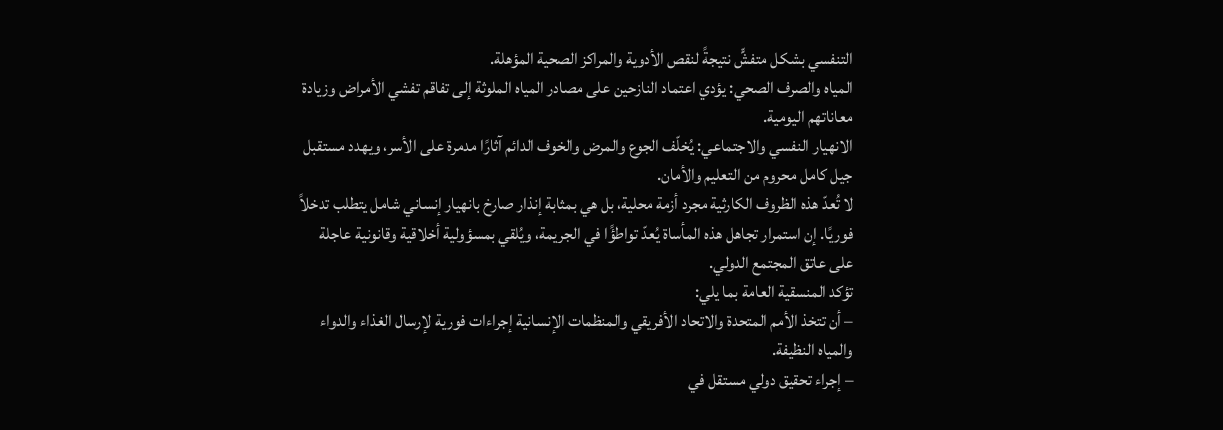التنفسي بشكل متفشٍّ نتيجةً لنقص الأدوية والمراكز الصحية المؤهلة.
المياه والصرف الصحي: يؤدي اعتماد النازحين على مصادر المياه الملوثة إلى تفاقم تفشي الأمراض وزيادة معاناتهم اليومية.
الانهيار النفسي والاجتماعي: يُخلّف الجوع والمرض والخوف الدائم آثارًا مدمرة على الأسر، ويهدد مستقبل جيل كامل محروم من التعليم والأمان.
لا تُعدّ هذه الظروف الكارثية مجرد أزمة محلية، بل هي بمثابة إنذار صارخ بانهيار إنساني شامل يتطلب تدخلاً فوريًا. إن استمرار تجاهل هذه المأساة يُعدّ تواطؤًا في الجريمة، ويُلقي بمسؤولية أخلاقية وقانونية عاجلة على عاتق المجتمع الدولي.
تؤكد المنسقية العامة بما يلي:
– أن تتخذ الأمم المتحدة والاتحاد الأفريقي والمنظمات الإنسانية إجراءات فورية لإرسال الغذاء والدواء والمياه النظيفة.
– إجراء تحقيق دولي مستقل في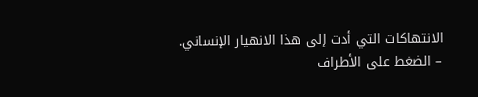الانتهاكات التي أدت إلى هذا الانهيار الإنساني.
– الضغط على الأطراف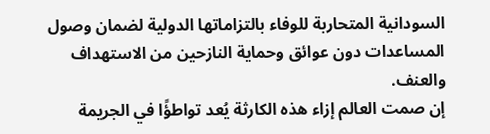السودانية المتحاربة للوفاء بالتزاماتها الدولية لضمان وصول المساعدات دون عوائق وحماية النازحين من الاستهداف والعنف.
إن صمت العالم إزاء هذه الكارثة يُعد تواطؤًا في الجريمة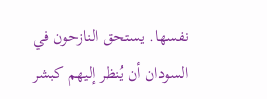نفسها. يستحق النازحون في السودان أن يُنظر إليهم كبشر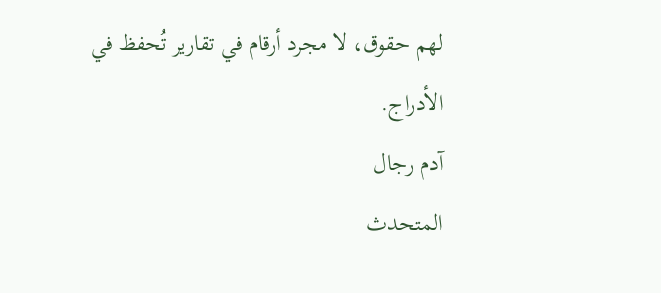لهم حقوق، لا مجرد أرقام في تقارير تُحفظ في الأدراج.
آدم رجال
المتحدث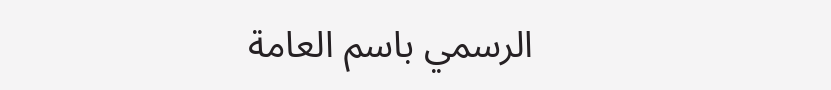الرسمي باسم العامة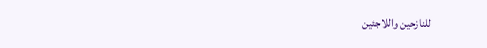للنازحين واللاجئين